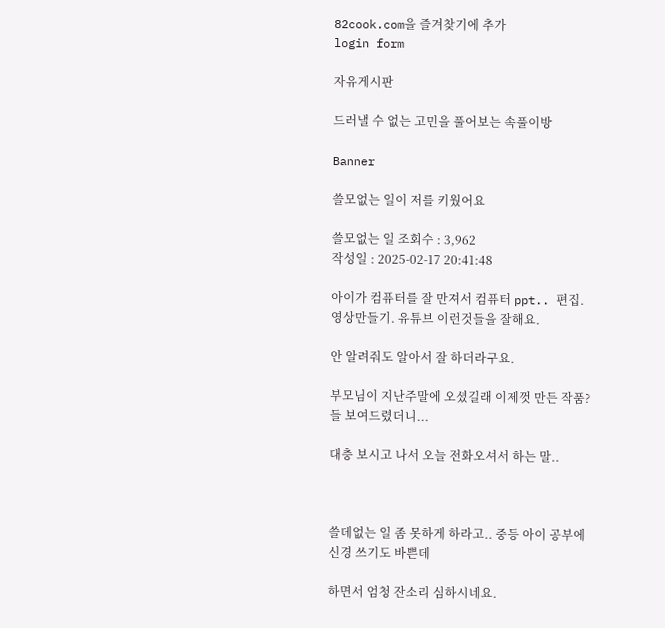82cook.com을 즐겨찾기에 추가
login form

자유게시판

드러낼 수 없는 고민을 풀어보는 속풀이방

Banner

쓸모없는 일이 저를 키웠어요

쓸모없는 일 조회수 : 3,962
작성일 : 2025-02-17 20:41:48

아이가 컴퓨터를 잘 만져서 컴퓨터 ppt.. 편집. 영상만들기. 유튜브 이런것들을 잘해요.

안 알려줘도 알아서 잘 하더라구요.

부모님이 지난주말에 오셨길래 이제껏 만든 작품? 들 보여드렸더니...

대충 보시고 나서 오늘 전화오셔서 하는 말..



쓸데없는 일 좀 못하게 하라고.. 중등 아이 공부에 신경 쓰기도 바쁜데

하면서 엄청 잔소리 심하시네요.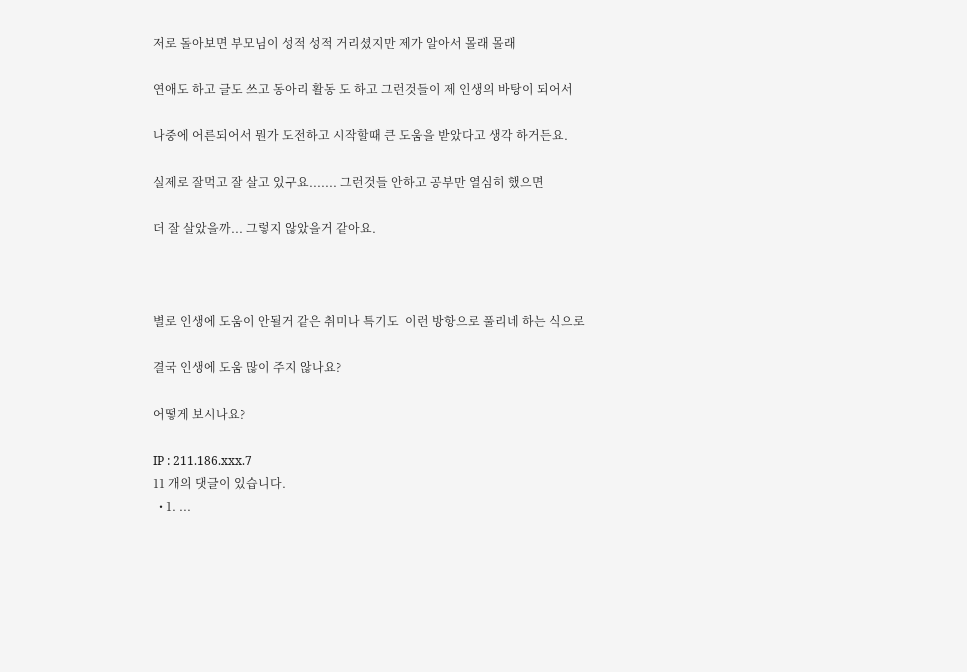저로 돌아보면 부모님이 성적 성적 거리셨지만 제가 알아서 몰래 몰래

연애도 하고 글도 쓰고 동아리 활동 도 하고 그런것들이 제 인생의 바탕이 되어서

나중에 어른되어서 뭔가 도전하고 시작할때 큰 도움을 받았다고 생각 하거든요.

실제로 잘먹고 잘 살고 있구요....... 그런것들 안하고 공부만 열심히 했으면

더 잘 살았을까... 그렇지 않았을거 같아요.



별로 인생에 도움이 안될거 같은 취미나 특기도  이런 방항으로 풀리네 하는 식으로

결국 인생에 도움 많이 주지 않나요?

어떻게 보시나요?

IP : 211.186.xxx.7
11 개의 댓글이 있습니다.
  • 1. ...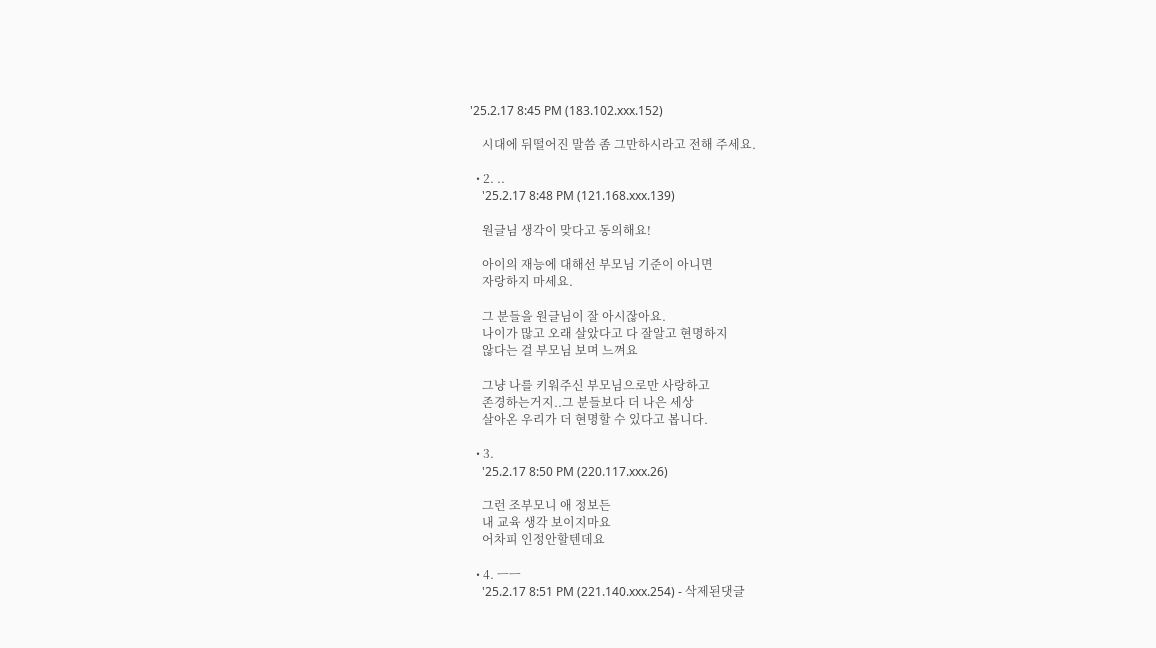'25.2.17 8:45 PM (183.102.xxx.152)

    시대에 뒤떨어진 말씀 좀 그만하시라고 전해 주세요.

  • 2. ..
    '25.2.17 8:48 PM (121.168.xxx.139)

    원글님 생각이 맞다고 동의해요!

    아이의 재능에 대해선 부모님 기준이 아니면
    자랑하지 마세요.

    그 분들을 원글님이 잘 아시잖아요.
    나이가 많고 오래 살았다고 다 잘알고 현명하지
    않다는 걸 부모님 보며 느껴요

    그냥 나를 키워주신 부모님으로만 사랑하고
    존경하는거지..그 분들보다 더 나은 세상
    살아온 우리가 더 현명할 수 있다고 봅니다.

  • 3.
    '25.2.17 8:50 PM (220.117.xxx.26)

    그런 조부모니 애 정보든
    내 교육 생각 보이지마요
    어차피 인정안할텐데요

  • 4. ㅡㅡ
    '25.2.17 8:51 PM (221.140.xxx.254) - 삭제된댓글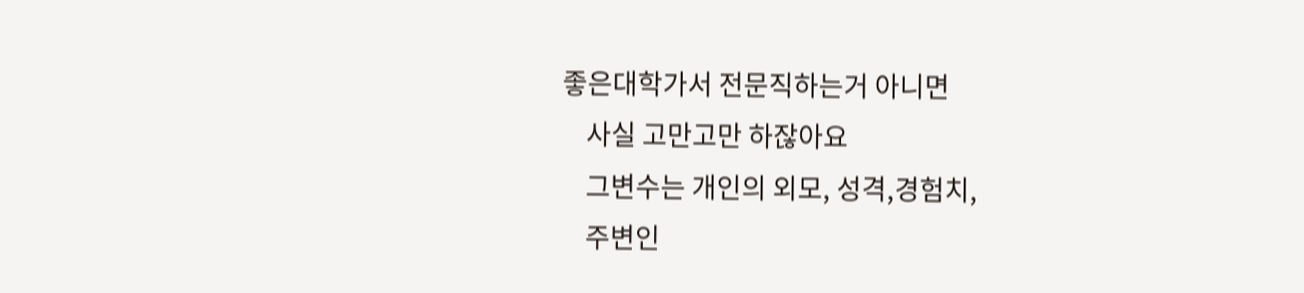좋은대학가서 전문직하는거 아니면
    사실 고만고만 하잖아요
    그변수는 개인의 외모, 성격,경험치,
    주변인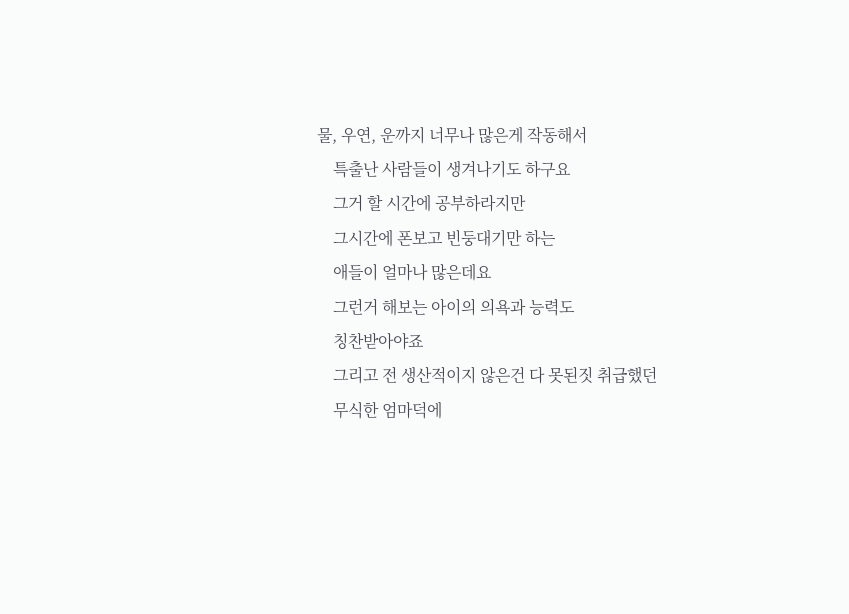물, 우연, 운까지 너무나 많은게 작동해서
    특출난 사람들이 생겨나기도 하구요
    그거 할 시간에 공부하라지만
    그시간에 폰보고 빈둥대기만 하는
    애들이 얼마나 많은데요
    그런거 해보는 아이의 의욕과 능력도
    칭찬받아야죠
    그리고 전 생산적이지 않은건 다 못된짓 취급했던
    무식한 엄마덕에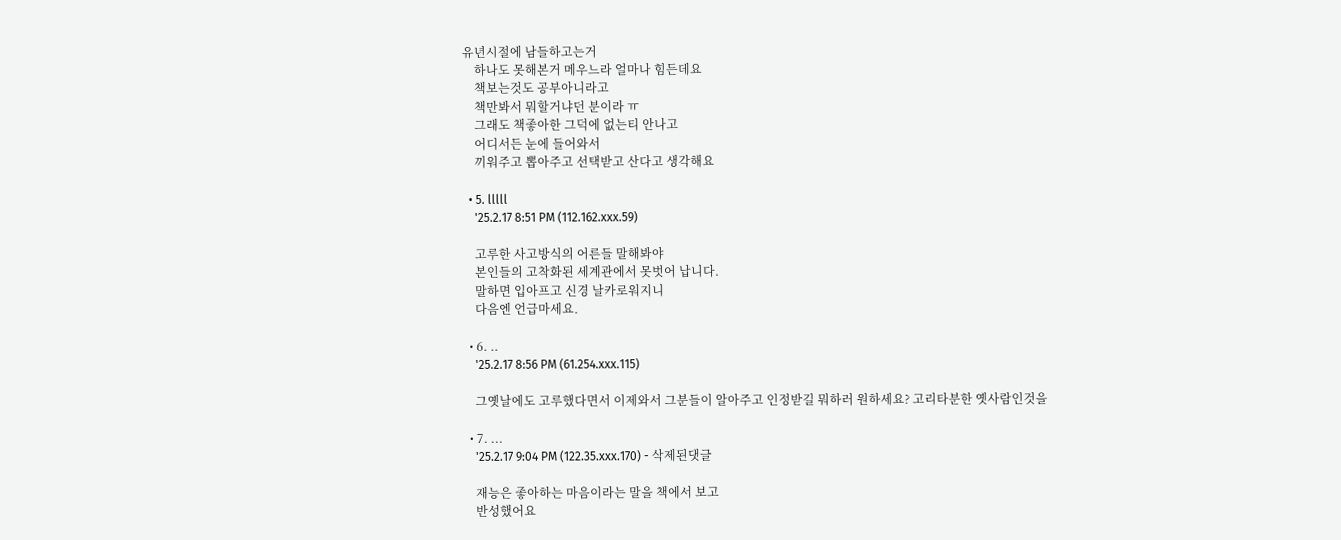유년시절에 남들하고는거
    하나도 못해본거 메우느라 얼마나 힘든데요
    책보는것도 공부아니라고
    책만봐서 뭐할거냐던 분이라 ㅠ
    그래도 책좋아한 그덕에 없는티 안나고
    어디서든 눈에 들어와서
    끼워주고 뽑아주고 선택받고 산다고 생각해요

  • 5. lllll
    '25.2.17 8:51 PM (112.162.xxx.59)

    고루한 사고방식의 어른들 말해봐야
    본인들의 고착화된 세계관에서 못벗어 납니다.
    말하면 입아프고 신경 날카로워지니
    다음엔 언급마세요.

  • 6. ..
    '25.2.17 8:56 PM (61.254.xxx.115)

    그옛날에도 고루했다면서 이제와서 그분들이 알아주고 인정받길 뭐하러 원하세요? 고리타분한 옛사람인것을

  • 7. ...
    '25.2.17 9:04 PM (122.35.xxx.170) - 삭제된댓글

    재능은 좋아하는 마음이라는 말을 책에서 보고
    반성했어요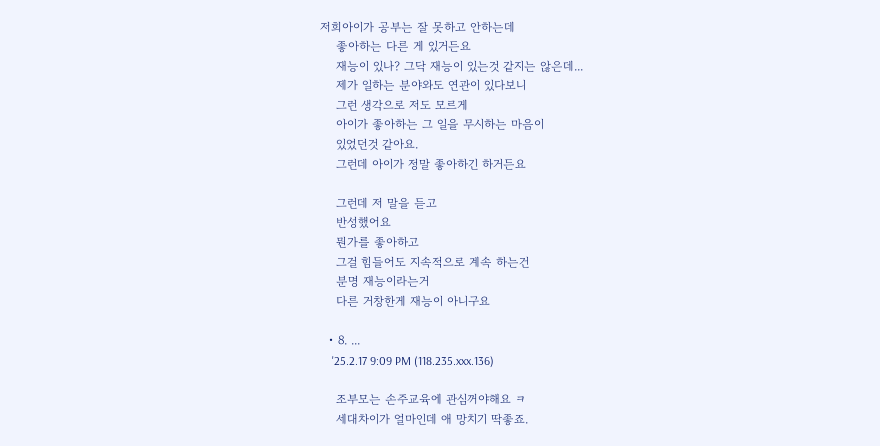저희아이가 공부는 잘 못하고 안하는데
    좋아하는 다른 게 있거든요
    재능이 있나? 그닥 재능이 있는것 같지는 않은데...
    제가 일하는 분야와도 연관이 있다보니
    그런 생각으로 저도 모르게
    아이가 좋아하는 그 일을 무시하는 마음이
    있었던것 같아요.
    그런데 아이가 정말 좋아하긴 하거든요

    그런데 저 말을 듣고
    반성했어요
    뭔가를 좋아하고
    그걸 힘들어도 지속적으로 계속 하는건
    분명 재능이라는거
    다른 거창한게 재능이 아니구요

  • 8. ...
    '25.2.17 9:09 PM (118.235.xxx.136)

    조부모는 손주교육에 관심꺼야해요 ㅋ
    세대차이가 얼마인데 애 망치기 딱좋죠.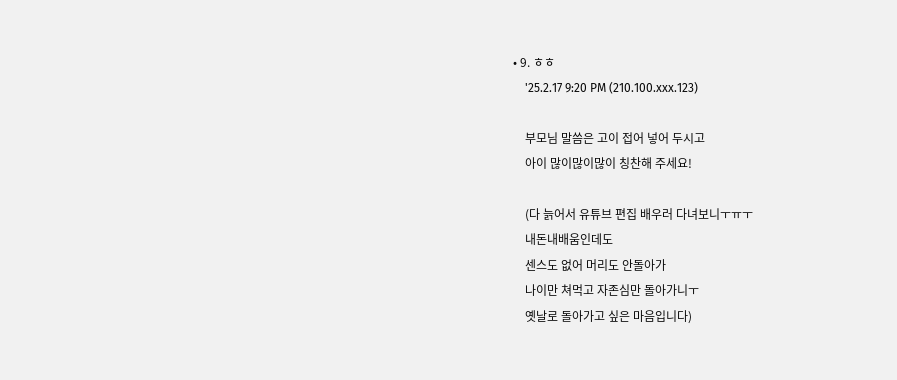• 9. ㅎㅎ
    '25.2.17 9:20 PM (210.100.xxx.123)

    부모님 말씀은 고이 접어 넣어 두시고
    아이 많이많이많이 칭찬해 주세요!

    (다 늙어서 유튜브 편집 배우러 다녀보니ㅜㅠㅜ
    내돈내배움인데도
    센스도 없어 머리도 안돌아가
    나이만 쳐먹고 자존심만 돌아가니ㅜ
    옛날로 돌아가고 싶은 마음입니다)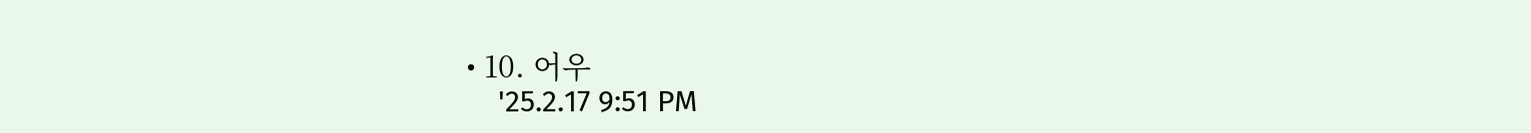• 10. 어우
    '25.2.17 9:51 PM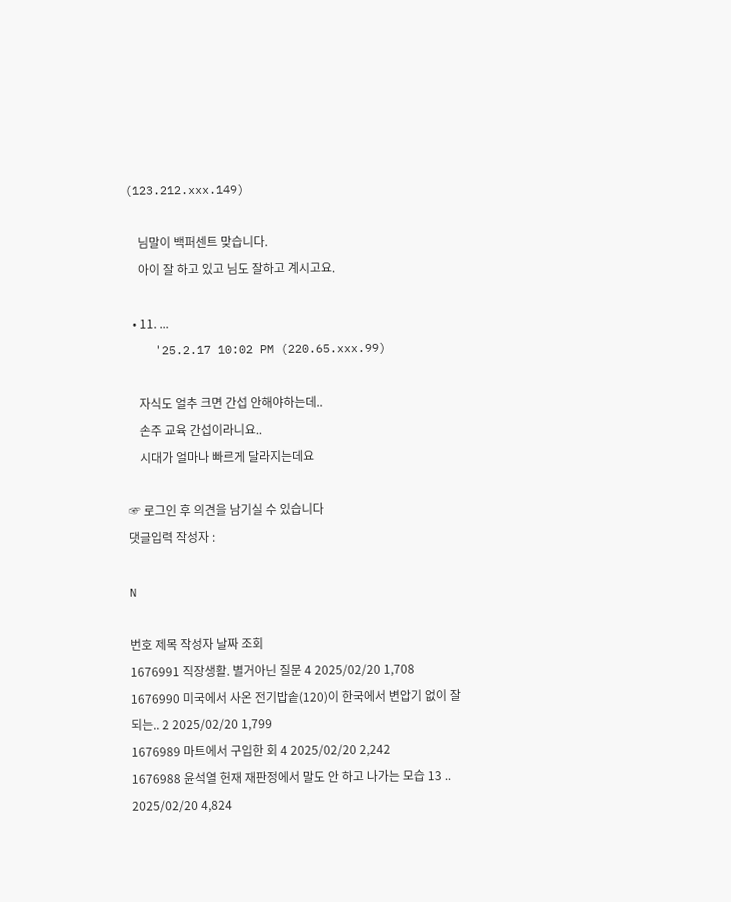(123.212.xxx.149)

    님말이 백퍼센트 맞습니다.
    아이 잘 하고 있고 님도 잘하고 계시고요.

  • 11. ...
    '25.2.17 10:02 PM (220.65.xxx.99)

    자식도 얼추 크면 간섭 안해야하는데..
    손주 교육 간섭이라니요..
    시대가 얼마나 빠르게 달라지는데요

☞ 로그인 후 의견을 남기실 수 있습니다
댓글입력 작성자 :

N

번호 제목 작성자 날짜 조회
1676991 직장생활. 별거아닌 질문 4 2025/02/20 1,708
1676990 미국에서 사온 전기밥솥(120)이 한국에서 변압기 없이 잘 되는.. 2 2025/02/20 1,799
1676989 마트에서 구입한 회 4 2025/02/20 2,242
1676988 윤석열 헌재 재판정에서 말도 안 하고 나가는 모습 13 .. 2025/02/20 4,824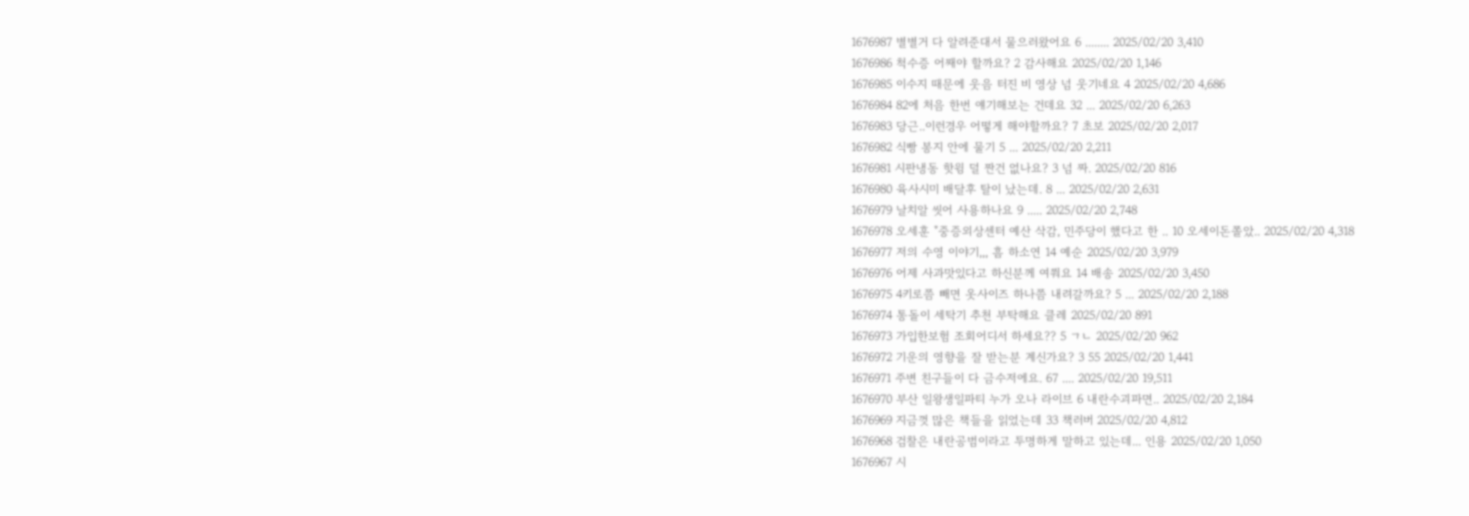1676987 별별거 다 알려준대서 물으러왔어요 6 ........ 2025/02/20 3,410
1676986 척수증 어째야 할까요? 2 감사해요 2025/02/20 1,146
1676985 이수지 때문에 웃음 터진 비 영상 넘 웃기네요 4 2025/02/20 4,686
1676984 82에 처음 한번 얘기해보는 건데요 32 ... 2025/02/20 6,263
1676983 당근..이런경우 어떻게 해야할까요? 7 초보 2025/02/20 2,017
1676982 식빵 봉지 안에 물기 5 ... 2025/02/20 2,211
1676981 시판냉동 핫윙 덜 짠건 없나요? 3 넘 짜. 2025/02/20 816
1676980 육사시미 배달후 탈이 났는데. 8 ... 2025/02/20 2,631
1676979 날치알 씻어 사용하나요 9 ..... 2025/02/20 2,748
1676978 오세훈 "중증외상센터 예산 삭감, 민주당이 했다고 한 .. 10 오세이돈쫄았.. 2025/02/20 4,318
1676977 저의 수영 이야기,,, 흠 하소연 14 예순 2025/02/20 3,979
1676976 어제 사과맛있다고 하신분께 여쭤요 14 배송 2025/02/20 3,450
1676975 4키로쯤 빼면 옷사이즈 하나쯤 내려갈까요? 5 ... 2025/02/20 2,188
1676974 통돌이 세탁기 추천 부탁해요 클레 2025/02/20 891
1676973 가입한보험 조회어디서 하세요?? 5 ㄱㄴ 2025/02/20 962
1676972 기운의 영향을 잘 받는분 계신가요? 3 55 2025/02/20 1,441
1676971 주변 친구들이 다 금수저에요. 67 .... 2025/02/20 19,511
1676970 부산 일왕생일파티 누가 오나 라이브 6 내란수괴파면.. 2025/02/20 2,184
1676969 지금껏 많은 책들을 읽었는데 33 책러버 2025/02/20 4,812
1676968 검찰은 내란공범이라고 투명하게 말하고 있는데... 인용 2025/02/20 1,050
1676967 시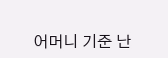어머니 기준 난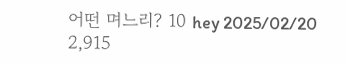어떤 며느리? 10 hey 2025/02/20 2,915